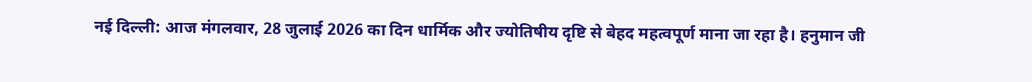नई दिल्ली: आज मंगलवार, 28 जुलाई 2026 का दिन धार्मिक और ज्योतिषीय दृष्टि से बेहद महत्वपूर्ण माना जा रहा है। हनुमान जी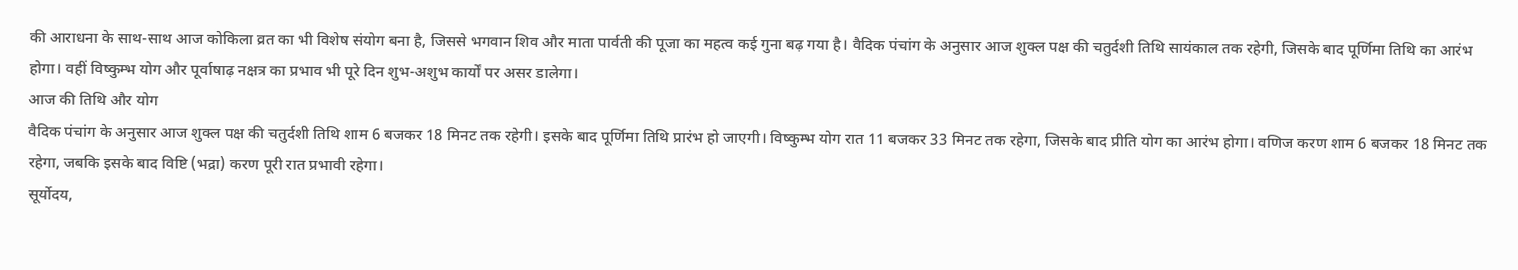की आराधना के साथ-साथ आज कोकिला व्रत का भी विशेष संयोग बना है, जिससे भगवान शिव और माता पार्वती की पूजा का महत्व कई गुना बढ़ गया है। वैदिक पंचांग के अनुसार आज शुक्ल पक्ष की चतुर्दशी तिथि सायंकाल तक रहेगी, जिसके बाद पूर्णिमा तिथि का आरंभ होगा। वहीं विष्कुम्भ योग और पूर्वाषाढ़ नक्षत्र का प्रभाव भी पूरे दिन शुभ-अशुभ कार्यों पर असर डालेगा।
आज की तिथि और योग
वैदिक पंचांग के अनुसार आज शुक्ल पक्ष की चतुर्दशी तिथि शाम 6 बजकर 18 मिनट तक रहेगी। इसके बाद पूर्णिमा तिथि प्रारंभ हो जाएगी। विष्कुम्भ योग रात 11 बजकर 33 मिनट तक रहेगा, जिसके बाद प्रीति योग का आरंभ होगा। वणिज करण शाम 6 बजकर 18 मिनट तक रहेगा, जबकि इसके बाद विष्टि (भद्रा) करण पूरी रात प्रभावी रहेगा।
सूर्योदय,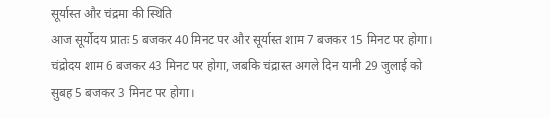सूर्यास्त और चंद्रमा की स्थिति
आज सूर्योदय प्रातः 5 बजकर 40 मिनट पर और सूर्यास्त शाम 7 बजकर 15 मिनट पर होगा। चंद्रोदय शाम 6 बजकर 43 मिनट पर होगा, जबकि चंद्रास्त अगले दिन यानी 29 जुलाई को सुबह 5 बजकर 3 मिनट पर होगा।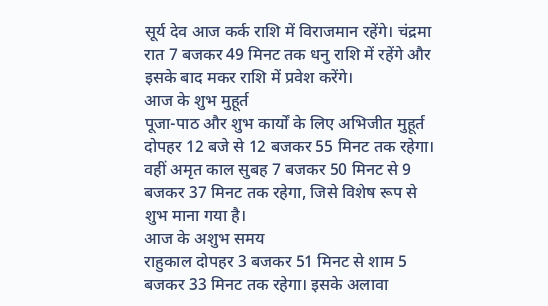सूर्य देव आज कर्क राशि में विराजमान रहेंगे। चंद्रमा रात 7 बजकर 49 मिनट तक धनु राशि में रहेंगे और इसके बाद मकर राशि में प्रवेश करेंगे।
आज के शुभ मुहूर्त
पूजा-पाठ और शुभ कार्यों के लिए अभिजीत मुहूर्त दोपहर 12 बजे से 12 बजकर 55 मिनट तक रहेगा। वहीं अमृत काल सुबह 7 बजकर 50 मिनट से 9 बजकर 37 मिनट तक रहेगा, जिसे विशेष रूप से शुभ माना गया है।
आज के अशुभ समय
राहुकाल दोपहर 3 बजकर 51 मिनट से शाम 5 बजकर 33 मिनट तक रहेगा। इसके अलावा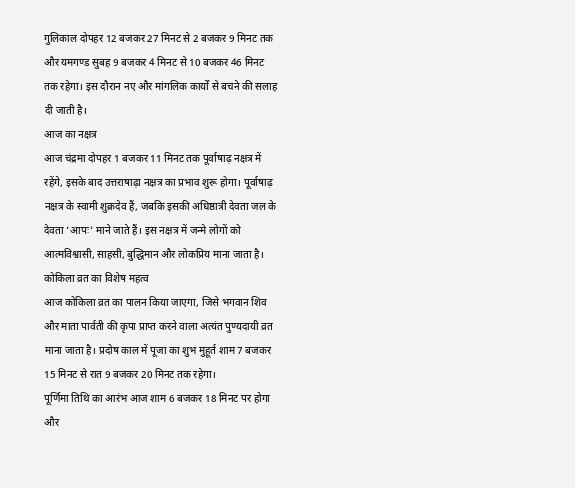गुलिकाल दोपहर 12 बजकर 27 मिनट से 2 बजकर 9 मिनट तक और यमगण्ड सुबह 9 बजकर 4 मिनट से 10 बजकर 46 मिनट तक रहेगा। इस दौरान नए और मांगलिक कार्यों से बचने की सलाह दी जाती है।
आज का नक्षत्र
आज चंद्रमा दोपहर 1 बजकर 11 मिनट तक पूर्वाषाढ़ नक्षत्र में रहेंगे, इसके बाद उत्तराषाढ़ा नक्षत्र का प्रभाव शुरू होगा। पूर्वाषाढ़ नक्षत्र के स्वामी शुक्रदेव हैं, जबकि इसकी अधिष्ठात्री देवता जल के देवता ‘आपः’ माने जाते हैं। इस नक्षत्र में जन्मे लोगों को आत्मविश्वासी, साहसी, बुद्धिमान और लोकप्रिय माना जाता है।
कोकिला व्रत का विशेष महत्व
आज कोकिला व्रत का पालन किया जाएगा, जिसे भगवान शिव और माता पार्वती की कृपा प्राप्त करने वाला अत्यंत पुण्यदायी व्रत माना जाता है। प्रदोष काल में पूजा का शुभ मुहूर्त शाम 7 बजकर 15 मिनट से रात 9 बजकर 20 मिनट तक रहेगा।
पूर्णिमा तिथि का आरंभ आज शाम 6 बजकर 18 मिनट पर होगा और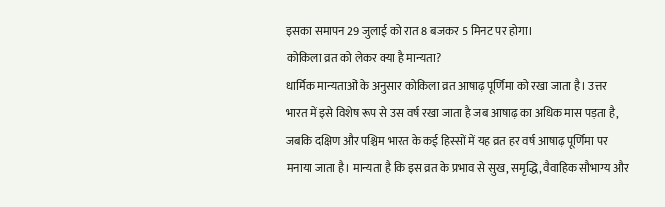इसका समापन 29 जुलाई को रात 8 बजकर 5 मिनट पर होगा।
कोकिला व्रत को लेकर क्या है मान्यता?
धार्मिक मान्यताओं के अनुसार कोकिला व्रत आषाढ़ पूर्णिमा को रखा जाता है। उत्तर भारत में इसे विशेष रूप से उस वर्ष रखा जाता है जब आषाढ़ का अधिक मास पड़ता है, जबकि दक्षिण और पश्चिम भारत के कई हिस्सों में यह व्रत हर वर्ष आषाढ़ पूर्णिमा पर मनाया जाता है। मान्यता है कि इस व्रत के प्रभाव से सुख, समृद्धि, वैवाहिक सौभाग्य और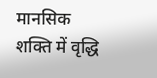मानसिक शक्ति में वृद्धि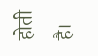होती है।